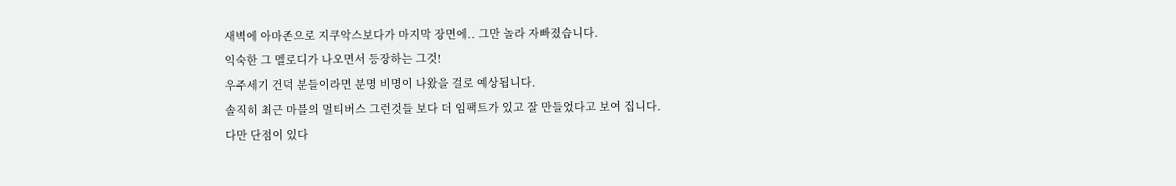새벽에 아마존으로 지쿠악스보다가 마지막 장면에.. 그만 놀라 자빠졌습니다.
익숙한 그 멜로디가 나오면서 등장하는 그것!
우주세기 건덕 분들이라면 분명 비명이 나왔을 걸로 예상됩니다.
솔직히 최근 마블의 멀티버스 그런것들 보다 더 임팩트가 있고 잘 만들었다고 보여 집니다.
다만 단점이 있다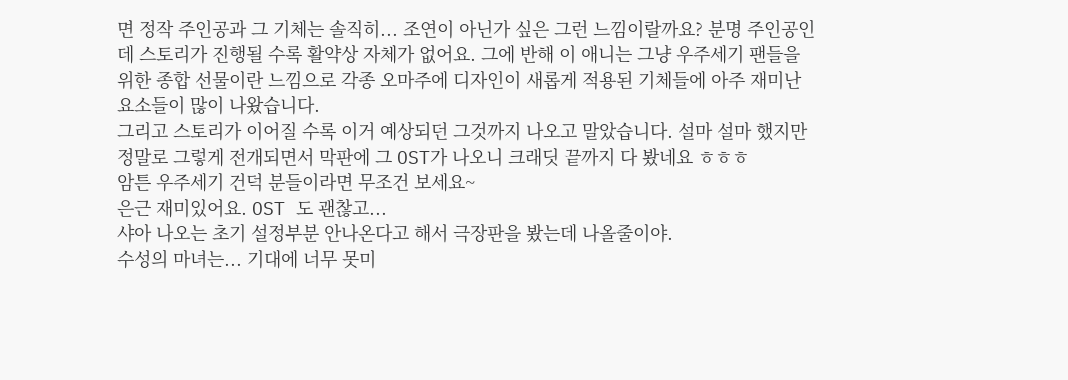면 정작 주인공과 그 기체는 솔직히... 조연이 아닌가 싶은 그런 느낌이랄까요? 분명 주인공인데 스토리가 진행될 수록 활약상 자체가 없어요. 그에 반해 이 애니는 그냥 우주세기 팬들을 위한 종합 선물이란 느낌으로 각종 오마주에 디자인이 새롭게 적용된 기체들에 아주 재미난 요소들이 많이 나왔습니다.
그리고 스토리가 이어질 수록 이거 예상되던 그것까지 나오고 말았습니다. 설마 설마 했지만 정말로 그렇게 전개되면서 막판에 그 OST가 나오니 크래딧 끝까지 다 봤네요 ㅎㅎㅎ
암튼 우주세기 건덕 분들이라면 무조건 보세요~
은근 재미있어요. OST 도 괜찮고...
샤아 나오는 초기 설정부분 안나온다고 해서 극장판을 봤는데 나올줄이야.
수성의 마녀는... 기대에 너무 못미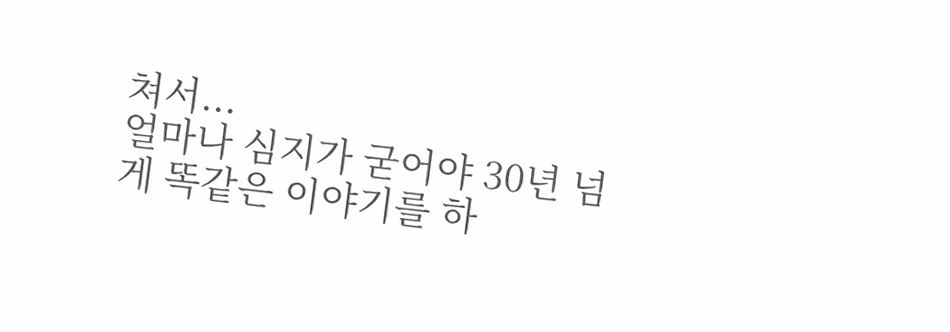쳐서...
얼마나 심지가 굳어야 30년 넘게 똑같은 이야기를 하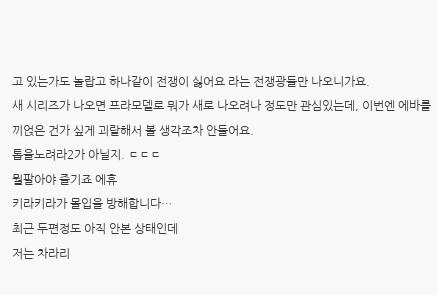고 있는가도 놀랍고 하나같이 전쟁이 싫어요 라는 전쟁광들만 나오니가요.
새 시리즈가 나오면 프라모델로 뭐가 새로 나오려나 정도만 관심있는데, 이번엔 에바를 끼얹은 건가 싶게 괴랄해서 볼 생각조차 안들어요.
톱을노려라2가 아닐지. ㄷㄷㄷ
뭘팔아야 즐기죠 에휴
키라키라가 몰입을 방해합니다…
최근 두편정도 아직 안본 상태인데
저는 차라리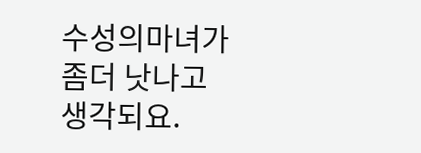수성의마녀가 좀더 낫나고 생각되요.